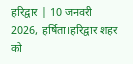हरिद्वार | 10 जनवरी 2026, हर्षिता।हरिद्वार शहर को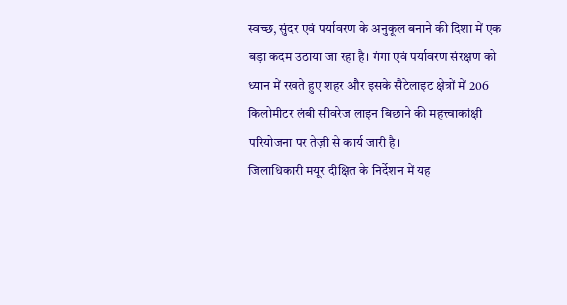स्वच्छ, सुंदर एवं पर्यावरण के अनुकूल बनाने की दिशा में एक बड़ा कदम उठाया जा रहा है। गंगा एवं पर्यावरण संरक्षण को ध्यान में रखते हुए शहर और इसके सैटेलाइट क्षेत्रों में 206 किलोमीटर लंबी सीवरेज लाइन बिछाने की महत्त्वाकांक्षी परियोजना पर तेज़ी से कार्य जारी है।
जिलाधिकारी मयूर दीक्षित के निर्देशन में यह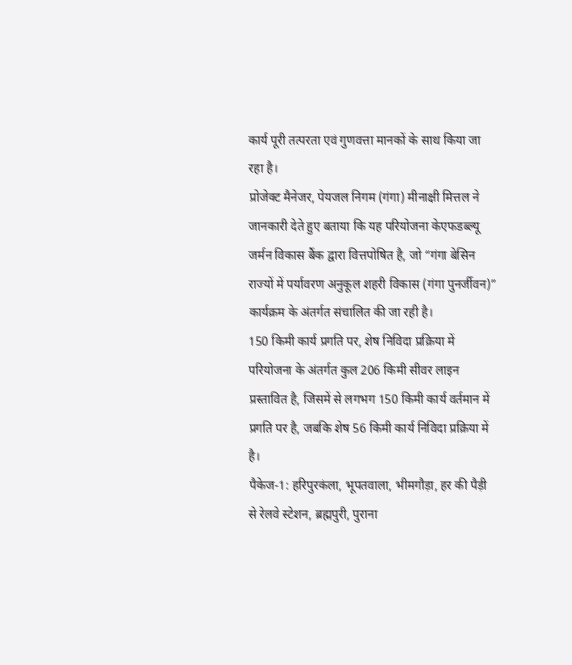कार्य पूरी तत्परता एवं गुणवत्ता मानकों के साथ किया जा रहा है।
प्रोजेक्ट मैनेजर, पेयजल निगम (गंगा) मीनाक्षी मित्तल ने जानकारी देते हुए बताया कि यह परियोजना केएफडब्ल्यू जर्मन विकास बैंक द्वारा वित्तपोषित है, जो “गंगा बेसिन राज्यों में पर्यावरण अनुकूल शहरी विकास (गंगा पुनर्जीवन)” कार्यक्रम के अंतर्गत संचालित की जा रही है।
150 किमी कार्य प्रगति पर, शेष निविदा प्रक्रिया में
परियोजना के अंतर्गत कुल 206 किमी सीवर लाइन प्रस्तावित है, जिसमें से लगभग 150 किमी कार्य वर्तमान में प्रगति पर है, जबकि शेष 56 किमी कार्य निविदा प्रक्रिया में है।
पैकेज-1: हरिपुरकंला, भूपतवाला, भीमगौड़ा, हर की पैड़ी से रेलवे स्टेशन, ब्रह्मपुरी, पुराना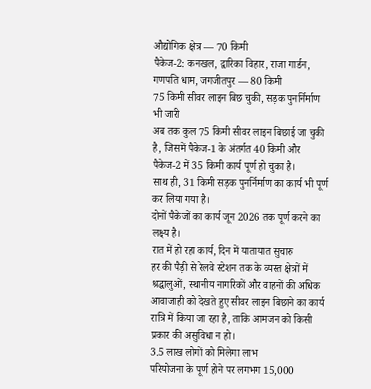औद्योगिक क्षेत्र — 70 किमी
पैकेज-2: कनखल, द्वारिका विहार, राजा गार्डन, गणपति धाम, जगजीतपुर — 80 किमी
75 किमी सीवर लाइन बिछ चुकी, सड़क पुनर्निर्माण भी जारी
अब तक कुल 75 किमी सीवर लाइन बिछाई जा चुकी है, जिसमें पैकेज-1 के अंतर्गत 40 किमी और पैकेज-2 में 35 किमी कार्य पूर्ण हो चुका है।
साथ ही, 31 किमी सड़क पुनर्निर्माण का कार्य भी पूर्ण कर लिया गया है।
दोनों पैकेजों का कार्य जून 2026 तक पूर्ण करने का लक्ष्य है।
रात में हो रहा कार्य, दिन में यातायात सुचारु
हर की पैड़ी से रेलवे स्टेशन तक के व्यस्त क्षेत्रों में श्रद्धालुओं, स्थानीय नागरिकों और वाहनों की अधिक आवाजाही को देखते हुए सीवर लाइन बिछाने का कार्य रात्रि में किया जा रहा है, ताकि आमजन को किसी प्रकार की असुविधा न हो।
3.5 लाख लोगों को मिलेगा लाभ
परियोजना के पूर्ण होने पर लगभग 15,000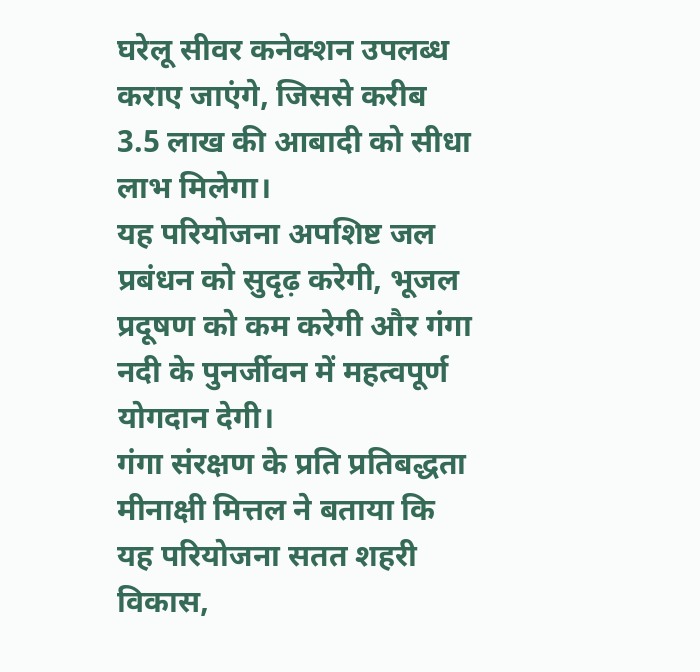घरेलू सीवर कनेक्शन उपलब्ध कराए जाएंगे, जिससे करीब 3.5 लाख की आबादी को सीधा लाभ मिलेगा।
यह परियोजना अपशिष्ट जल प्रबंधन को सुदृढ़ करेगी, भूजल प्रदूषण को कम करेगी और गंगा नदी के पुनर्जीवन में महत्वपूर्ण योगदान देगी।
गंगा संरक्षण के प्रति प्रतिबद्धता
मीनाक्षी मित्तल ने बताया कि यह परियोजना सतत शहरी विकास,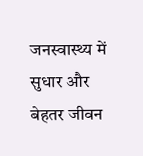जनस्वास्थ्य में सुधार और बेहतर जीवन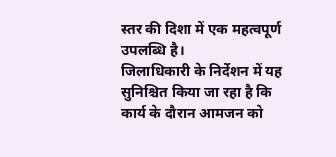स्तर की दिशा में एक महत्वपूर्ण उपलब्धि है।
जिलाधिकारी के निर्देशन में यह सुनिश्चित किया जा रहा है कि कार्य के दौरान आमजन को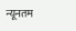न्यूनतम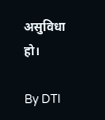असुविधा हो।

By DTI